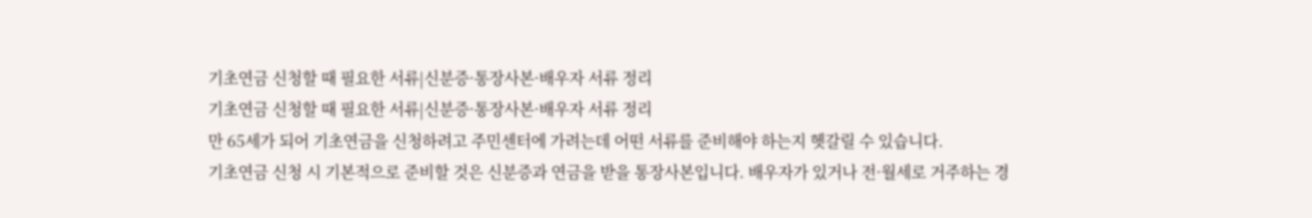기초연금 신청할 때 필요한 서류|신분증·통장사본·배우자 서류 정리
기초연금 신청할 때 필요한 서류|신분증·통장사본·배우자 서류 정리
만 65세가 되어 기초연금을 신청하려고 주민센터에 가려는데 어떤 서류를 준비해야 하는지 헷갈릴 수 있습니다.
기초연금 신청 시 기본적으로 준비할 것은 신분증과 연금을 받을 통장사본입니다. 배우자가 있거나 전·월세로 거주하는 경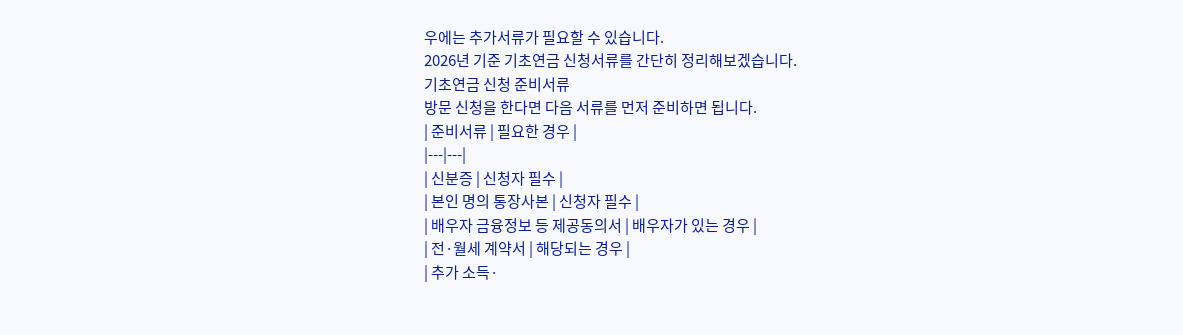우에는 추가서류가 필요할 수 있습니다.
2026년 기준 기초연금 신청서류를 간단히 정리해보겠습니다.
기초연금 신청 준비서류
방문 신청을 한다면 다음 서류를 먼저 준비하면 됩니다.
| 준비서류 | 필요한 경우 |
|---|---|
| 신분증 | 신청자 필수 |
| 본인 명의 통장사본 | 신청자 필수 |
| 배우자 금융정보 등 제공동의서 | 배우자가 있는 경우 |
| 전·월세 계약서 | 해당되는 경우 |
| 추가 소득·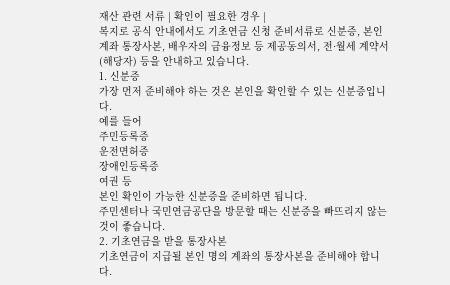재산 관련 서류 | 확인이 필요한 경우 |
복지로 공식 안내에서도 기초연금 신청 준비서류로 신분증, 본인 계좌 통장사본, 배우자의 금융정보 등 제공동의서, 전·월세 계약서(해당자) 등을 안내하고 있습니다.
1. 신분증
가장 먼저 준비해야 하는 것은 본인을 확인할 수 있는 신분증입니다.
예를 들어
주민등록증
운전면허증
장애인등록증
여권 등
본인 확인이 가능한 신분증을 준비하면 됩니다.
주민센터나 국민연금공단을 방문할 때는 신분증을 빠뜨리지 않는 것이 좋습니다.
2. 기초연금을 받을 통장사본
기초연금이 지급될 본인 명의 계좌의 통장사본을 준비해야 합니다.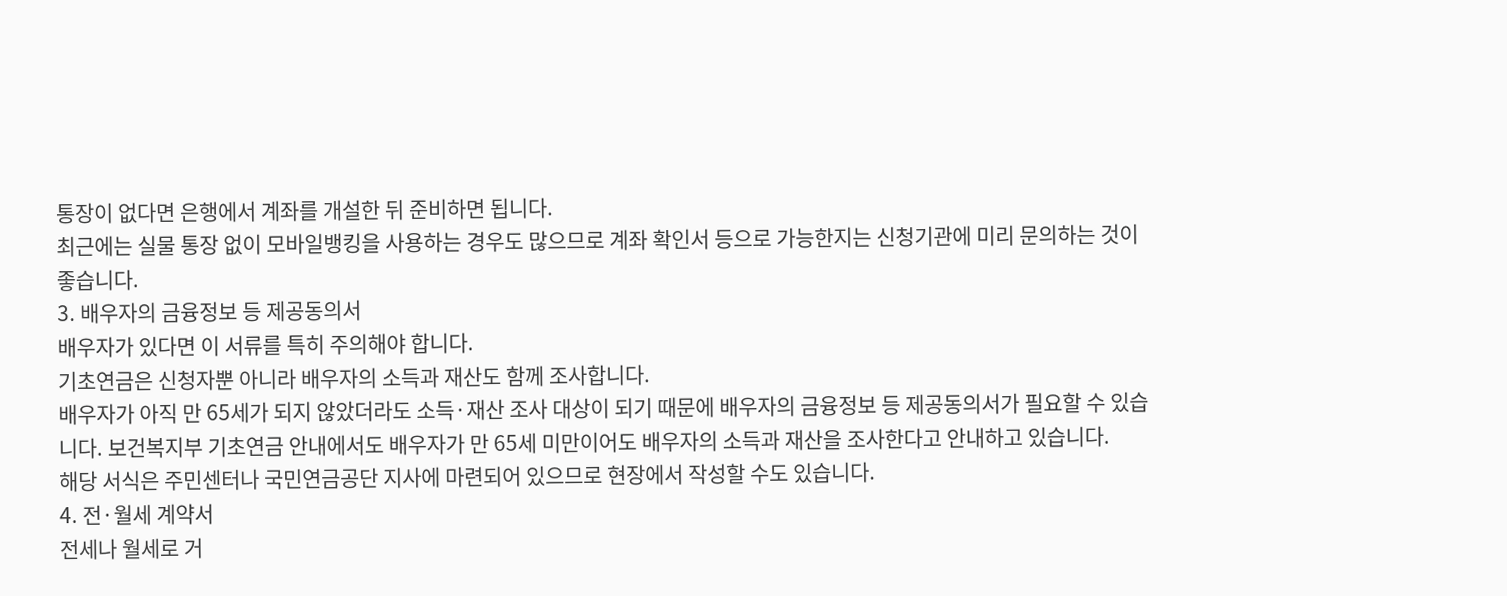통장이 없다면 은행에서 계좌를 개설한 뒤 준비하면 됩니다.
최근에는 실물 통장 없이 모바일뱅킹을 사용하는 경우도 많으므로 계좌 확인서 등으로 가능한지는 신청기관에 미리 문의하는 것이 좋습니다.
3. 배우자의 금융정보 등 제공동의서
배우자가 있다면 이 서류를 특히 주의해야 합니다.
기초연금은 신청자뿐 아니라 배우자의 소득과 재산도 함께 조사합니다.
배우자가 아직 만 65세가 되지 않았더라도 소득·재산 조사 대상이 되기 때문에 배우자의 금융정보 등 제공동의서가 필요할 수 있습니다. 보건복지부 기초연금 안내에서도 배우자가 만 65세 미만이어도 배우자의 소득과 재산을 조사한다고 안내하고 있습니다.
해당 서식은 주민센터나 국민연금공단 지사에 마련되어 있으므로 현장에서 작성할 수도 있습니다.
4. 전·월세 계약서
전세나 월세로 거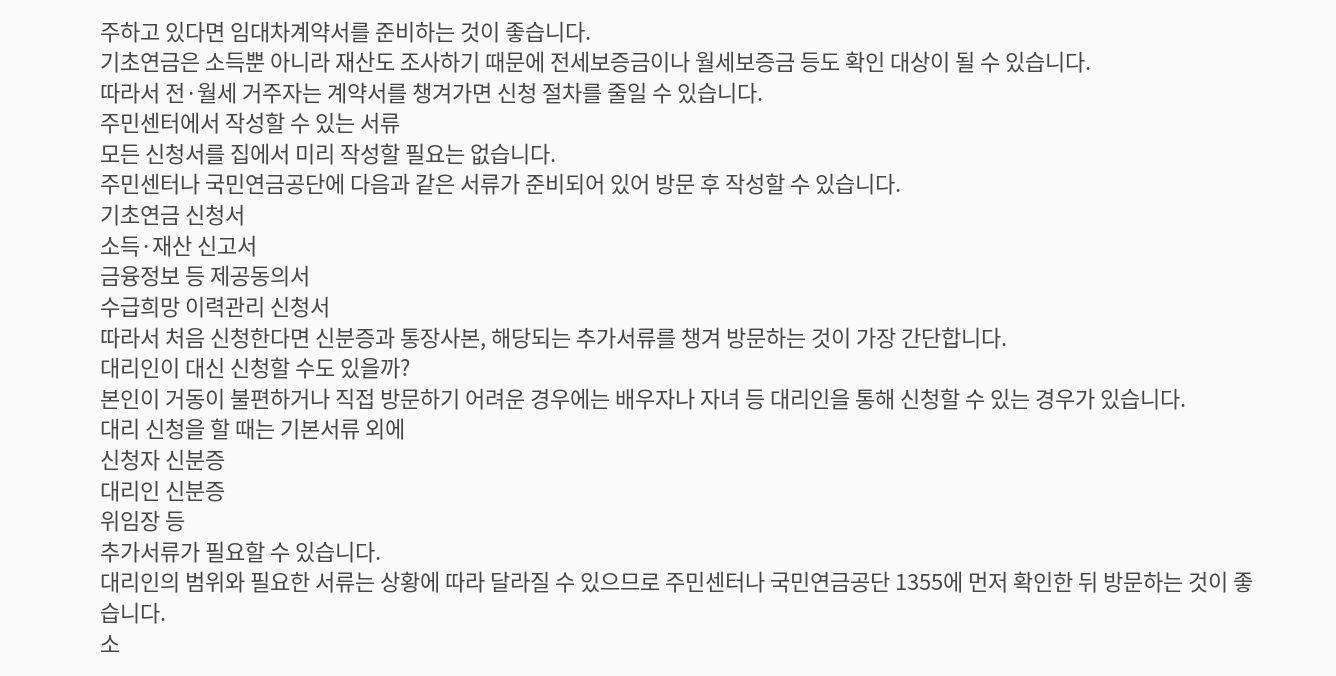주하고 있다면 임대차계약서를 준비하는 것이 좋습니다.
기초연금은 소득뿐 아니라 재산도 조사하기 때문에 전세보증금이나 월세보증금 등도 확인 대상이 될 수 있습니다.
따라서 전·월세 거주자는 계약서를 챙겨가면 신청 절차를 줄일 수 있습니다.
주민센터에서 작성할 수 있는 서류
모든 신청서를 집에서 미리 작성할 필요는 없습니다.
주민센터나 국민연금공단에 다음과 같은 서류가 준비되어 있어 방문 후 작성할 수 있습니다.
기초연금 신청서
소득·재산 신고서
금융정보 등 제공동의서
수급희망 이력관리 신청서
따라서 처음 신청한다면 신분증과 통장사본, 해당되는 추가서류를 챙겨 방문하는 것이 가장 간단합니다.
대리인이 대신 신청할 수도 있을까?
본인이 거동이 불편하거나 직접 방문하기 어려운 경우에는 배우자나 자녀 등 대리인을 통해 신청할 수 있는 경우가 있습니다.
대리 신청을 할 때는 기본서류 외에
신청자 신분증
대리인 신분증
위임장 등
추가서류가 필요할 수 있습니다.
대리인의 범위와 필요한 서류는 상황에 따라 달라질 수 있으므로 주민센터나 국민연금공단 1355에 먼저 확인한 뒤 방문하는 것이 좋습니다.
소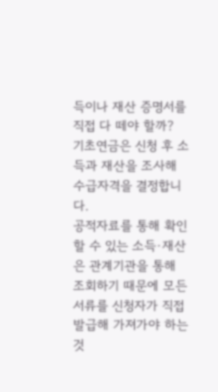득이나 재산 증명서를 직접 다 떼야 할까?
기초연금은 신청 후 소득과 재산을 조사해 수급자격을 결정합니다.
공적자료를 통해 확인할 수 있는 소득·재산은 관계기관을 통해 조회하기 때문에 모든 서류를 신청자가 직접 발급해 가져가야 하는 것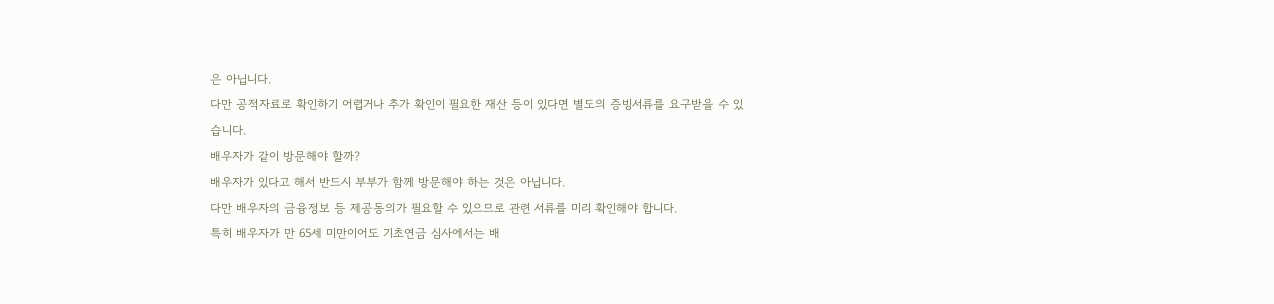은 아닙니다.
다만 공적자료로 확인하기 어렵거나 추가 확인이 필요한 재산 등이 있다면 별도의 증빙서류를 요구받을 수 있습니다.
배우자가 같이 방문해야 할까?
배우자가 있다고 해서 반드시 부부가 함께 방문해야 하는 것은 아닙니다.
다만 배우자의 금융정보 등 제공동의가 필요할 수 있으므로 관련 서류를 미리 확인해야 합니다.
특히 배우자가 만 65세 미만이어도 기초연금 심사에서는 배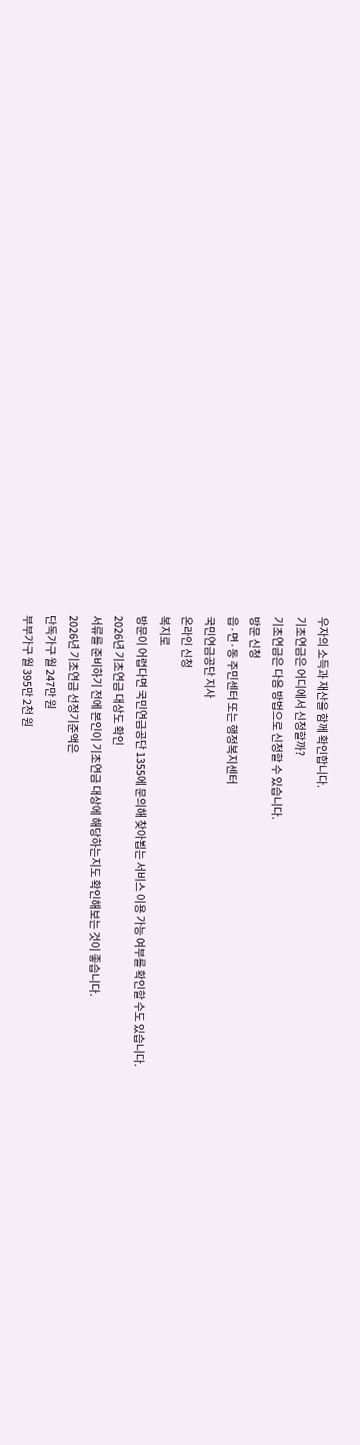우자의 소득과 재산을 함께 확인합니다.
기초연금은 어디에서 신청할까?
기초연금은 다음 방법으로 신청할 수 있습니다.
방문 신청
읍·면·동 주민센터 또는 행정복지센터
국민연금공단 지사
온라인 신청
복지로
방문이 어렵다면 국민연금공단 1355에 문의해 찾아뵙는 서비스 이용 가능 여부를 확인할 수도 있습니다.
2026년 기초연금 대상도 확인
서류를 준비하기 전에 본인이 기초연금 대상에 해당하는지도 확인해보는 것이 좋습니다.
2026년 기초연금 선정기준액은
단독가구 월 247만 원
부부가구 월 395만 2천 원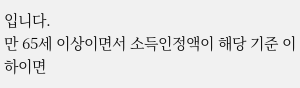입니다.
만 65세 이상이면서 소득인정액이 해당 기준 이하이면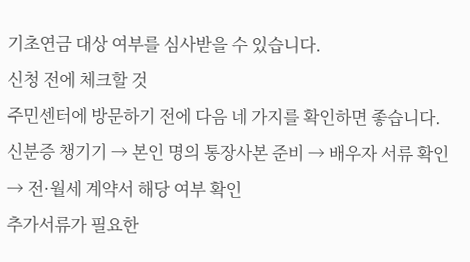기초연금 대상 여부를 심사받을 수 있습니다.
신청 전에 체크할 것
주민센터에 방문하기 전에 다음 네 가지를 확인하면 좋습니다.
신분증 챙기기 → 본인 명의 통장사본 준비 → 배우자 서류 확인 → 전·월세 계약서 해당 여부 확인
추가서류가 필요한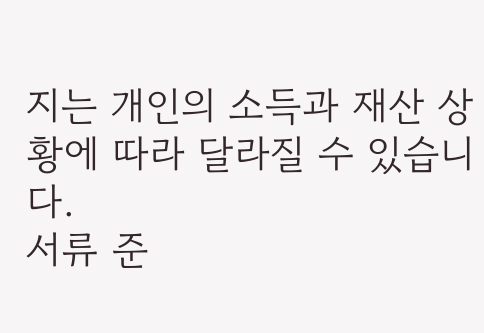지는 개인의 소득과 재산 상황에 따라 달라질 수 있습니다.
서류 준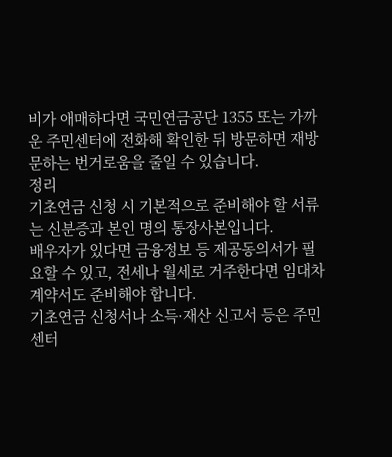비가 애매하다면 국민연금공단 1355 또는 가까운 주민센터에 전화해 확인한 뒤 방문하면 재방문하는 번거로움을 줄일 수 있습니다.
정리
기초연금 신청 시 기본적으로 준비해야 할 서류는 신분증과 본인 명의 통장사본입니다.
배우자가 있다면 금융정보 등 제공동의서가 필요할 수 있고, 전세나 월세로 거주한다면 임대차계약서도 준비해야 합니다.
기초연금 신청서나 소득·재산 신고서 등은 주민센터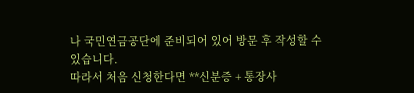나 국민연금공단에 준비되어 있어 방문 후 작성할 수 있습니다.
따라서 처음 신청한다면 **신분증 + 통장사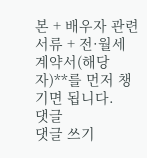본 + 배우자 관련서류 + 전·월세 계약서(해당자)**를 먼저 챙기면 됩니다.
댓글
댓글 쓰기